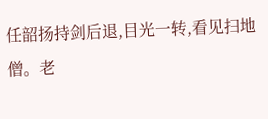任韶扬持剑后退,目光一转,看见扫地僧。老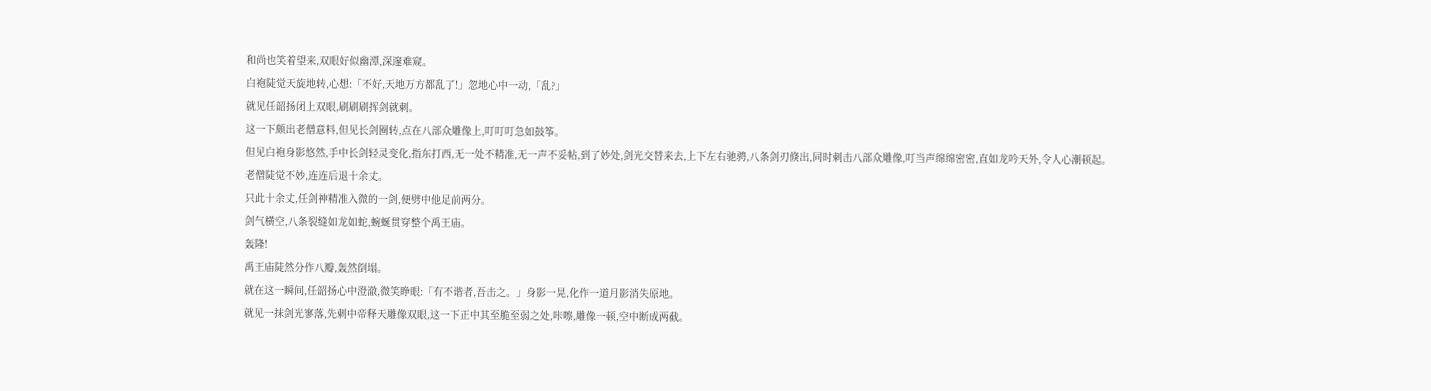和尚也笑着望来,双眼好似幽潭,深邃难窥。
白袍陡觉天旋地转,心想:「不好,天地万方都乱了!」忽地心中一动,「乱?」
就见任韶扬闭上双眼,刷刷刷挥剑就刺。
这一下颇出老僧意料,但见长剑圈转,点在八部众雕像上,叮叮叮急如鼓筝。
但见白袍身影悠然,手中长剑轻灵变化,指东打西,无一处不精准,无一声不妥帖,到了妙处,剑光交替来去,上下左右驰骋,八条剑刃倏出,同时刺击八部众雕像,叮当声绵绵密密,直如龙吟天外,令人心潮顿起。
老僧陡觉不妙,连连后退十余丈。
只此十余丈,任剑神精准入微的一剑,便劈中他足前两分。
剑气横空,八条裂缝如龙如蛇,蜿蜒贯穿整个禹王庙。
轰隆!
禹王庙陡然分作八瓣,轰然倒塌。
就在这一瞬间,任韶扬心中澄澈,微笑睁眼:「有不谐者,吾击之。」身影一晃,化作一道月影消失原地。
就见一抹剑光寥落,先刺中帝释天雕像双眼,这一下正中其至脆至弱之处,咔嚓,雕像一顿,空中断成两截。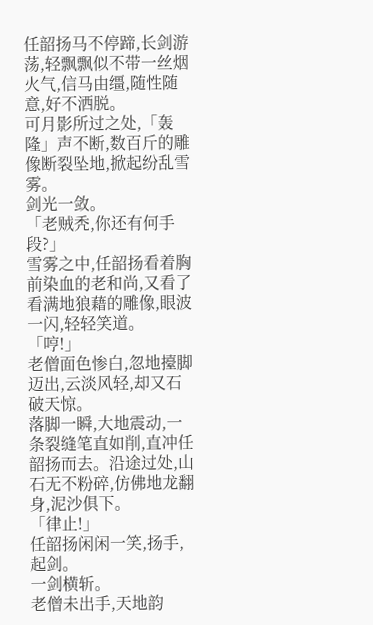任韶扬马不停蹄,长剑游荡,轻飘飘似不带一丝烟火气,信马由缰,随性随意,好不洒脱。
可月影所过之处,「轰隆」声不断,数百斤的雕像断裂坠地,掀起纷乱雪雾。
剑光一敛。
「老贼秃,你还有何手段?」
雪雾之中,任韶扬看着胸前染血的老和尚,又看了看满地狼藉的雕像,眼波一闪,轻轻笑道。
「哼!」
老僧面色惨白,忽地擡脚迈出,云淡风轻,却又石破天惊。
落脚一瞬,大地震动,一条裂缝笔直如削,直冲任韶扬而去。沿途过处,山石无不粉碎,仿佛地龙翻身,泥沙俱下。
「律止!」
任韶扬闲闲一笑,扬手,起剑。
一剑横斩。
老僧未出手,天地韵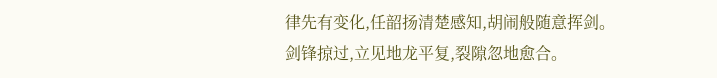律先有变化,任韶扬清楚感知,胡闹般随意挥剑。
剑锋掠过,立见地龙平复,裂隙忽地愈合。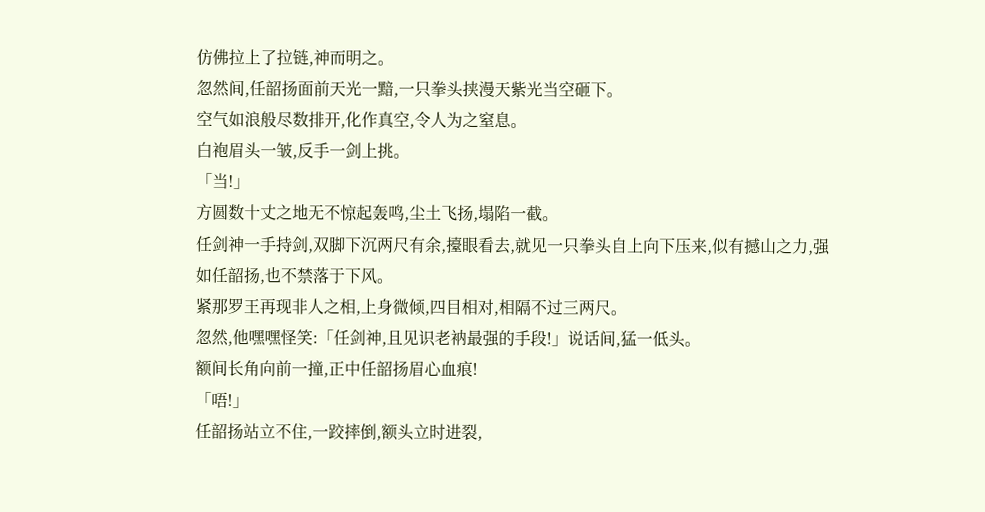仿佛拉上了拉链,神而明之。
忽然间,任韶扬面前天光一黯,一只拳头挟漫天紫光当空砸下。
空气如浪般尽数排开,化作真空,令人为之窒息。
白袍眉头一皱,反手一剑上挑。
「当!」
方圆数十丈之地无不惊起轰鸣,尘土飞扬,塌陷一截。
任剑神一手持剑,双脚下沉两尺有余,擡眼看去,就见一只拳头自上向下压来,似有撼山之力,强如任韶扬,也不禁落于下风。
紧那罗王再现非人之相,上身微倾,四目相对,相隔不过三两尺。
忽然,他嘿嘿怪笑:「任剑神,且见识老衲最强的手段!」说话间,猛一低头。
额间长角向前一撞,正中任韶扬眉心血痕!
「唔!」
任韶扬站立不住,一跤摔倒,额头立时进裂,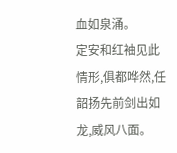血如泉涌。
定安和红袖见此情形,俱都哗然,任韶扬先前剑出如龙,威风八面。